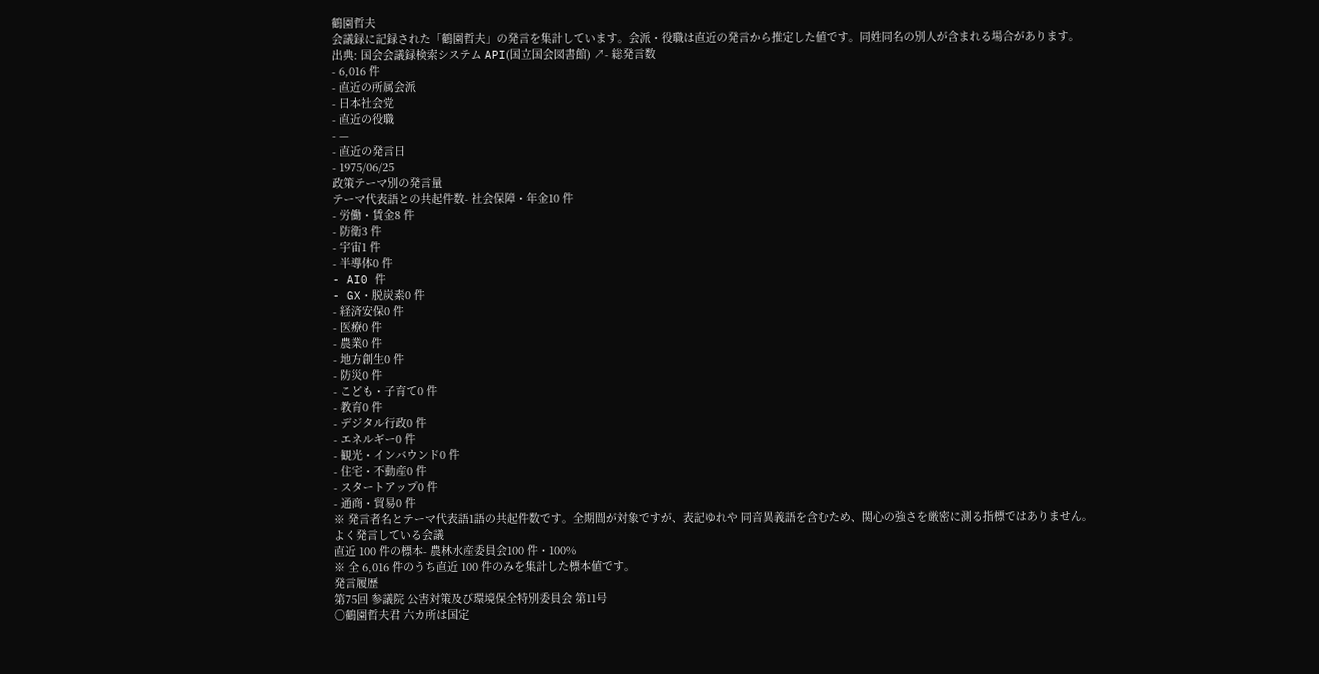鶴園哲夫
会議録に記録された「鶴園哲夫」の発言を集計しています。会派・役職は直近の発言から推定した値です。同姓同名の別人が含まれる場合があります。
出典: 国会会議録検索システム API(国立国会図書館) ↗- 総発言数
- 6,016 件
- 直近の所属会派
- 日本社会党
- 直近の役職
- —
- 直近の発言日
- 1975/06/25
政策テーマ別の発言量
テーマ代表語との共起件数- 社会保障・年金10 件
- 労働・賃金8 件
- 防衛3 件
- 宇宙1 件
- 半導体0 件
- AI0 件
- GX・脱炭素0 件
- 経済安保0 件
- 医療0 件
- 農業0 件
- 地方創生0 件
- 防災0 件
- こども・子育て0 件
- 教育0 件
- デジタル行政0 件
- エネルギー0 件
- 観光・インバウンド0 件
- 住宅・不動産0 件
- スタートアップ0 件
- 通商・貿易0 件
※ 発言者名とテーマ代表語1語の共起件数です。全期間が対象ですが、表記ゆれや 同音異義語を含むため、関心の強さを厳密に測る指標ではありません。
よく発言している会議
直近 100 件の標本- 農林水産委員会100 件・100%
※ 全 6,016 件のうち直近 100 件のみを集計した標本値です。
発言履歴
第75回 参議院 公害対策及び環境保全特別委員会 第11号
○鶴園哲夫君 六カ所は国定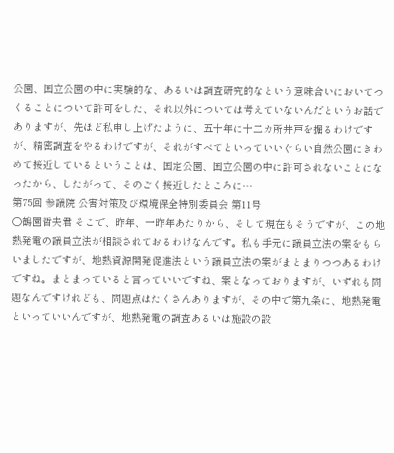公園、国立公園の中に実験的な、あるいは調査研究的なという意味合いにおいてつくることについて許可をした、それ以外については考えていないんだというお話でありますが、先ほど私申し上げたように、五十年に十二カ所井戸を掘るわけですが、精密調査をやるわけですが、それがすべてといっていいぐらい自然公園にきわめて接近しているということは、国定公園、国立公園の中に許可されないことになったから、したがって、そのごく接近したところに…
第75回 参議院 公害対策及び環境保全特別委員会 第11号
○鶴園哲夫君 そこで、昨年、一昨年あたりから、そして現在もそうですが、この地熱発電の議員立法が相談されておるわけなんです。私も手元に議員立法の案をもらいましたですが、地熱資源開発促進法という議員立法の案がまとまりつつあるわけですね。まとまっていると言っていいですね、案となっておりますが、いずれも問題なんですけれども、問題点はたくさんありますが、その中で第九条に、地熱発電といっていいんですが、地熱発電の調査あるいは施設の設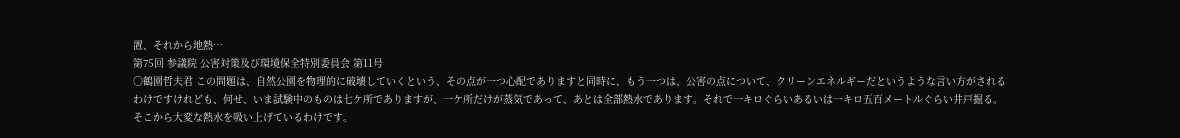置、それから地熱…
第75回 参議院 公害対策及び環境保全特別委員会 第11号
○鶴園哲夫君 この問題は、自然公園を物理的に破壊していくという、その点が一つ心配でありますと同時に、もう一つは、公害の点について、クリーンエネルギーだというような言い方がされるわけですけれども、何せ、いま試験中のものは七ケ所でありますが、一ケ所だけが蒸気であって、あとは全部熱水であります。それで一キロぐらいあるいは一キロ五百メートルぐらい井戸掘る。そこから大変な熱水を吸い上げているわけです。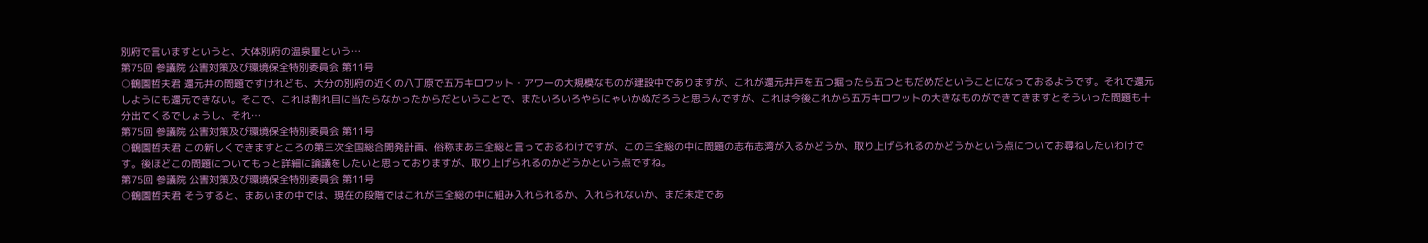別府で言いますというと、大体別府の温泉量という…
第75回 参議院 公害対策及び環境保全特別委員会 第11号
○鶴園哲夫君 還元井の問題ですけれども、大分の別府の近くの八丁原で五万キロワット・アワーの大規模なものが建設中でありますが、これが還元井戸を五つ掘ったら五つともだめだということになっておるようです。それで還元しようにも還元できない。そこで、これは割れ目に当たらなかったからだということで、またいろいろやらにゃいかぬだろうと思うんですが、これは今後これから五万キロワットの大きなものができてきますとそういった問題も十分出てくるでしょうし、それ…
第75回 参議院 公害対策及び環境保全特別委員会 第11号
○鶴園哲夫君 この新しくできますところの第三次全国総合開発計画、俗称まあ三全総と言っておるわけですが、この三全総の中に問題の志布志湾が入るかどうか、取り上げられるのかどうかという点についてお尋ねしたいわけです。後ほどこの問題についてもっと詳細に論議をしたいと思っておりますが、取り上げられるのかどうかという点ですね。
第75回 参議院 公害対策及び環境保全特別委員会 第11号
○鶴園哲夫君 そうすると、まあいまの中では、現在の段階ではこれが三全総の中に組み入れられるか、入れられないか、まだ未定であ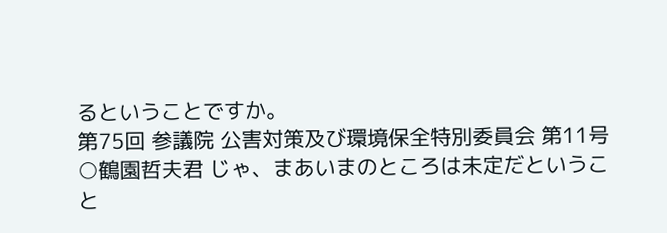るということですか。
第75回 参議院 公害対策及び環境保全特別委員会 第11号
○鶴園哲夫君 じゃ、まあいまのところは未定だということ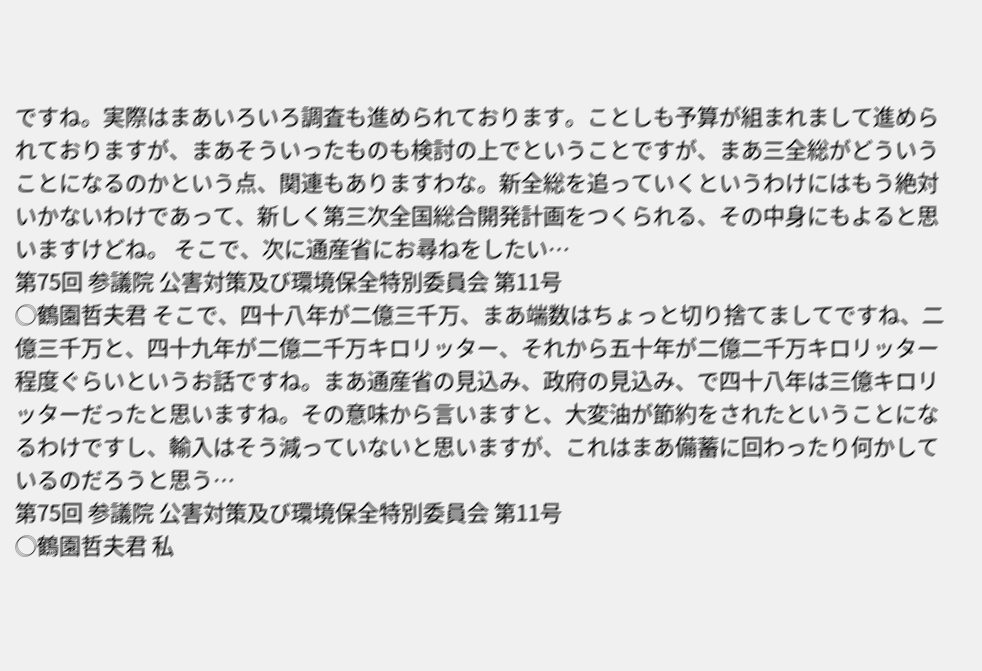ですね。実際はまあいろいろ調査も進められております。ことしも予算が組まれまして進められておりますが、まあそういったものも検討の上でということですが、まあ三全総がどういうことになるのかという点、関連もありますわな。新全総を追っていくというわけにはもう絶対いかないわけであって、新しく第三次全国総合開発計画をつくられる、その中身にもよると思いますけどね。 そこで、次に通産省にお尋ねをしたい…
第75回 参議院 公害対策及び環境保全特別委員会 第11号
○鶴園哲夫君 そこで、四十八年が二億三千万、まあ端数はちょっと切り捨てましてですね、二億三千万と、四十九年が二億二千万キロリッター、それから五十年が二億二千万キロリッター程度ぐらいというお話ですね。まあ通産省の見込み、政府の見込み、で四十八年は三億キロリッターだったと思いますね。その意味から言いますと、大変油が節約をされたということになるわけですし、輸入はそう減っていないと思いますが、これはまあ備蓄に回わったり何かしているのだろうと思う…
第75回 参議院 公害対策及び環境保全特別委員会 第11号
○鶴園哲夫君 私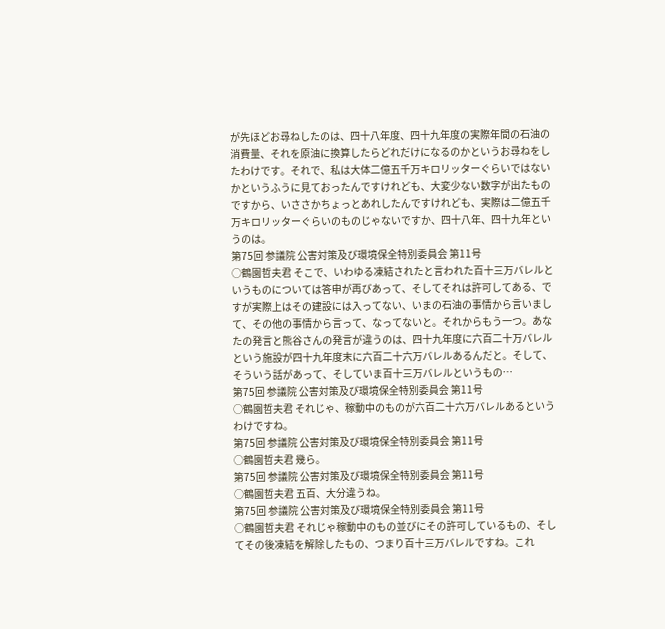が先ほどお尋ねしたのは、四十八年度、四十九年度の実際年間の石油の消費量、それを原油に換算したらどれだけになるのかというお尋ねをしたわけです。それで、私は大体二億五千万キロリッターぐらいではないかというふうに見ておったんですけれども、大変少ない数字が出たものですから、いささかちょっとあれしたんですけれども、実際は二億五千万キロリッターぐらいのものじゃないですか、四十八年、四十九年というのは。
第75回 参議院 公害対策及び環境保全特別委員会 第11号
○鶴園哲夫君 そこで、いわゆる凍結されたと言われた百十三万バレルというものについては答申が再びあって、そしてそれは許可してある、ですが実際上はその建設には入ってない、いまの石油の事情から言いまして、その他の事情から言って、なってないと。それからもう一つ。あなたの発言と熊谷さんの発言が違うのは、四十九年度に六百二十万バレルという施設が四十九年度末に六百二十六万バレルあるんだと。そして、そういう話があって、そしていま百十三万バレルというもの…
第75回 参議院 公害対策及び環境保全特別委員会 第11号
○鶴園哲夫君 それじゃ、稼動中のものが六百二十六万バレルあるというわけですね。
第75回 参議院 公害対策及び環境保全特別委員会 第11号
○鶴園哲夫君 幾ら。
第75回 参議院 公害対策及び環境保全特別委員会 第11号
○鶴園哲夫君 五百、大分違うね。
第75回 参議院 公害対策及び環境保全特別委員会 第11号
○鶴園哲夫君 それじゃ稼動中のもの並びにその許可しているもの、そしてその後凍結を解除したもの、つまり百十三万バレルですね。これ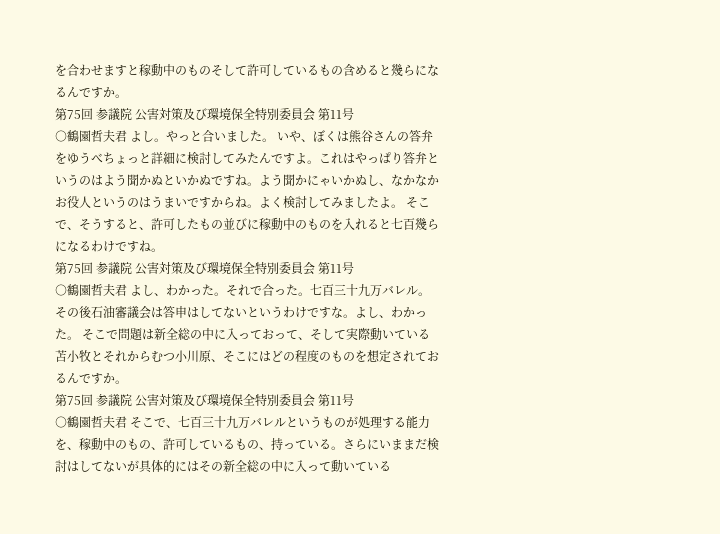を合わせますと稼動中のものそして許可しているもの含めると幾らになるんですか。
第75回 参議院 公害対策及び環境保全特別委員会 第11号
○鶴園哲夫君 よし。やっと合いました。 いや、ぼくは熊谷さんの答弁をゆうべちょっと詳細に検討してみたんですよ。これはやっぱり答弁というのはよう聞かぬといかぬですね。よう聞かにゃいかぬし、なかなかお役人というのはうまいですからね。よく検討してみましたよ。 そこで、そうすると、許可したもの並びに稼動中のものを入れると七百幾らになるわけですね。
第75回 参議院 公害対策及び環境保全特別委員会 第11号
○鶴園哲夫君 よし、わかった。それで合った。七百三十九万バレル。その後石油審議会は答申はしてないというわけですな。よし、わかった。 そこで問題は新全総の中に入っておって、そして実際動いている苫小牧とそれからむつ小川原、そこにはどの程度のものを想定されておるんですか。
第75回 参議院 公害対策及び環境保全特別委員会 第11号
○鶴園哲夫君 そこで、七百三十九万バレルというものが処理する能力を、稼動中のもの、許可しているもの、持っている。さらにいままだ検討はしてないが具体的にはその新全総の中に入って動いている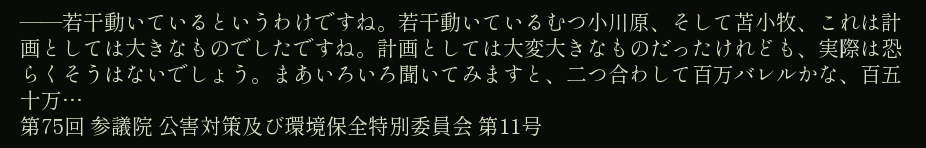——若干動いているというわけですね。若干動いているむつ小川原、そして苫小牧、これは計画としては大きなものでしたですね。計画としては大変大きなものだったけれども、実際は恐らくそうはないでしょう。まあいろいろ聞いてみますと、二つ合わして百万バレルかな、百五十万…
第75回 参議院 公害対策及び環境保全特別委員会 第11号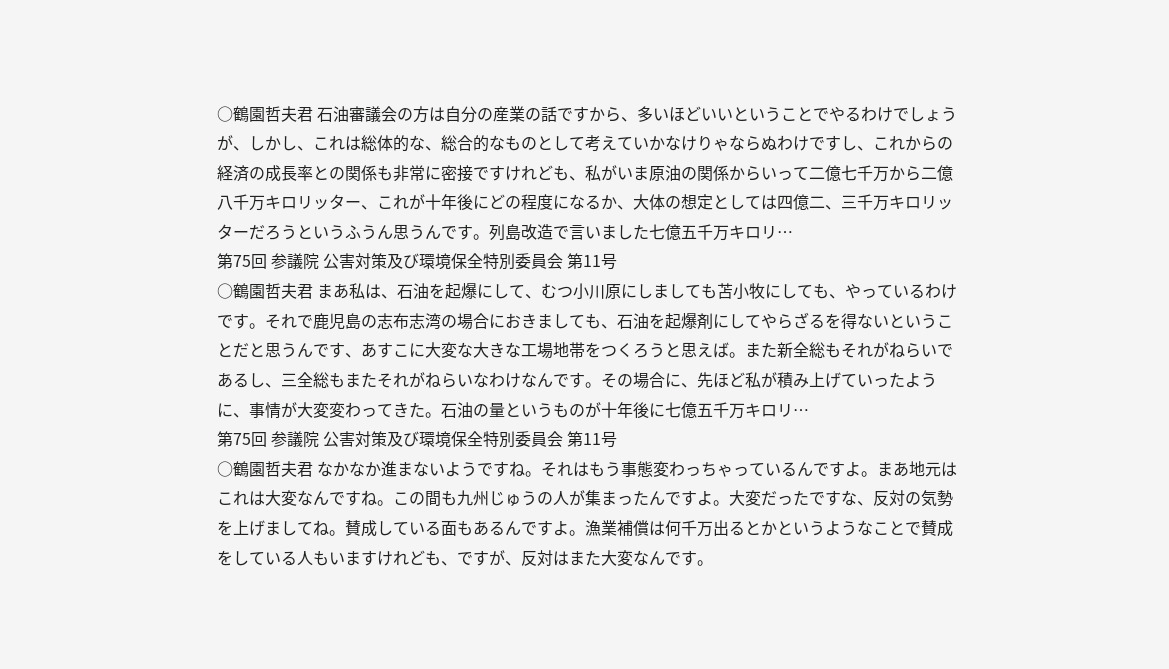○鶴園哲夫君 石油審議会の方は自分の産業の話ですから、多いほどいいということでやるわけでしょうが、しかし、これは総体的な、総合的なものとして考えていかなけりゃならぬわけですし、これからの経済の成長率との関係も非常に密接ですけれども、私がいま原油の関係からいって二億七千万から二億八千万キロリッター、これが十年後にどの程度になるか、大体の想定としては四億二、三千万キロリッターだろうというふうん思うんです。列島改造で言いました七億五千万キロリ…
第75回 参議院 公害対策及び環境保全特別委員会 第11号
○鶴園哲夫君 まあ私は、石油を起爆にして、むつ小川原にしましても苫小牧にしても、やっているわけです。それで鹿児島の志布志湾の場合におきましても、石油を起爆剤にしてやらざるを得ないということだと思うんです、あすこに大変な大きな工場地帯をつくろうと思えば。また新全総もそれがねらいであるし、三全総もまたそれがねらいなわけなんです。その場合に、先ほど私が積み上げていったように、事情が大変変わってきた。石油の量というものが十年後に七億五千万キロリ…
第75回 参議院 公害対策及び環境保全特別委員会 第11号
○鶴園哲夫君 なかなか進まないようですね。それはもう事態変わっちゃっているんですよ。まあ地元はこれは大変なんですね。この間も九州じゅうの人が集まったんですよ。大変だったですな、反対の気勢を上げましてね。賛成している面もあるんですよ。漁業補償は何千万出るとかというようなことで賛成をしている人もいますけれども、ですが、反対はまた大変なんです。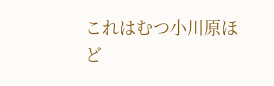これはむつ小川原ほど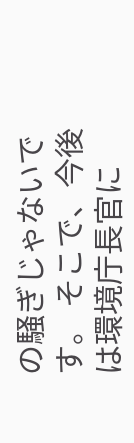の騒ぎじゃないです。 そこで、今後は環境庁長官に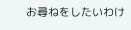お尋ねをしたいわけ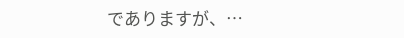でありますが、…